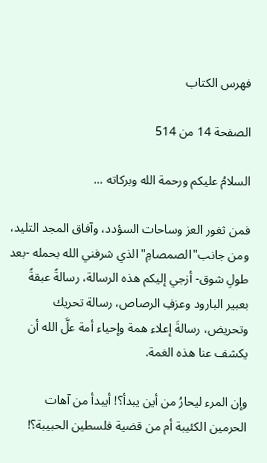فهرس الكتاب

الصفحة 14 من 514

السلامُ عليكم ورحمة الله وبركاته ...

فمن ثغور العز وساحات السؤدد، وآفاق المجد التليد، ومن جانب"الصمصامِ"الذي شرفني الله بحمله -بعد طولِ شوق- أزجي إليكم هذه الرسالة، رسالةً عبقةً بعبير البارود وعزفِ الرصاص، رسالة تحريك وتحريض، رسالةَ إعلاء همة وإحياء أمة علَّ الله أن يكشف عنا هذه الغمة.

وإن المرء ليحارُ من أين يبدأ؟! أيبدأ من آهات الحرمين الكئيبة أم من قضية فلسطين الحبيبة؟!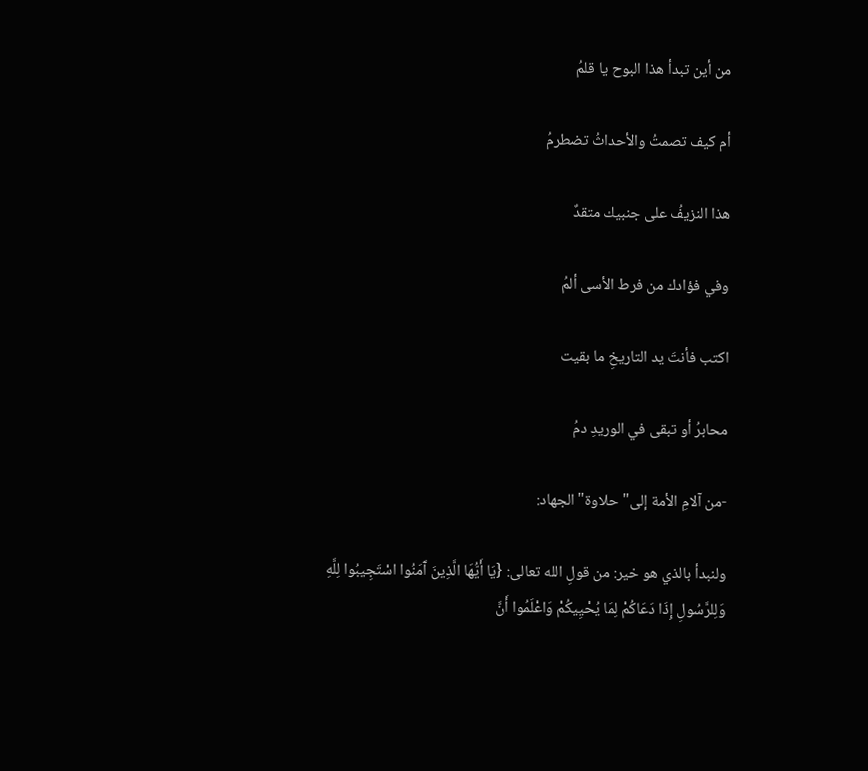من أين تبدأ هذا البوح يا قلمُ

أم كيف تصمتُ والأحداثُ تضطرمُ

هذا النزيفُ على جنبيك متقدٌ

وفي فؤادك من فرط الأسى ألمُ

اكتب فأنتَ يد التاريخِ ما بقيت

محابرُ أو تبقى في الوريدِ دمُ

-من آلامِ الأمة إلى"حلاوة"الجهاد:

ولنبدأ بالذي هو خير: من قولِ الله تعالى: {يَا أَيُّهَا الَّذِينَ آَمَنُوا اسْتَجِيبُوا لِلَّهِ وَلِلرَّسُولِ إِذَا دَعَاكُمْ لِمَا يُحْيِيكُمْ وَاعْلَمُوا أَنَّ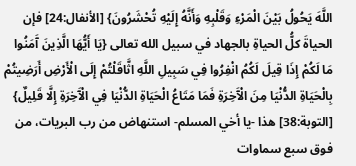اللَّهَ يَحُولُ بَيْنَ الْمَرْءِ وَقَلْبِهِ وَأَنَّهُ إِلَيْهِ تُحْشَرُونَ} [الأنفال:24] فإن الحياةَ كلُّ الحياةِ بالجهاد في سبيل الله تعالى {يَا أَيُّهَا الَّذِينَ آَمَنُوا مَا لَكُمْ إِذَا قِيلَ لَكُمُ انْفِرُوا فِي سَبِيلِ اللَّهِ اثَّاقَلْتُمْ إِلَى الْأَرْضِ أَرَضِيتُمْ بِالْحَيَاةِ الدُّنْيَا مِنَ الْآَخِرَةِ فَمَا مَتَاعُ الْحَيَاةِ الدُّنْيَا فِي الْآَخِرَةِ إِلَّا قَلِيلٌ} [التوبة:38] هذا -يا أخي المسلم- استنهاض من رب البريات، من فوق سبع سماوات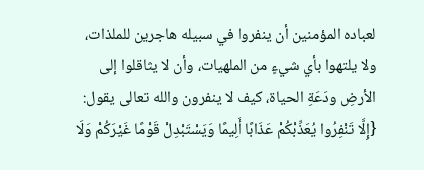لعباده المؤمنين أن ينفروا في سبيله هاجرين للملذات، ولا يلتهوا بأي شيءٍ من الملهيات، وأن لا يثاقلوا إلى الأرضِ ودَعَةِ الحياة، كيف لا ينفرون والله تعالى يقول: {إِلَّا تَنْفِرُوا يُعَذِّبْكُمْ عَذَابًا أَلِيمًا وَيَسْتَبْدِلْ قَوْمًا غَيْرَكُمْ وَلَا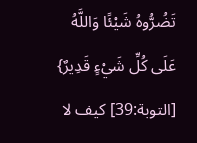تَضُرُّوهُ شَيْئًا وَاللَّهُ عَلَى كُلِّ شَيْءٍ قَدِيرٌ} [التوبة:39] كيف لا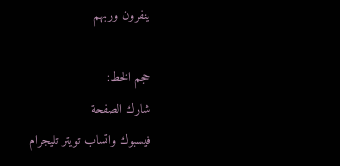ينفرون وربهم

حجم الخط:
شارك الصفحة
فيسبوك واتساب تويتر تليجرام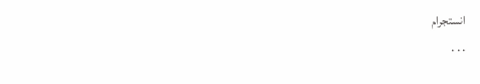انستجرام
. . .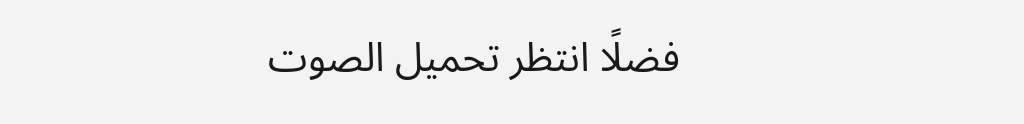فضلًا انتظر تحميل الصوت